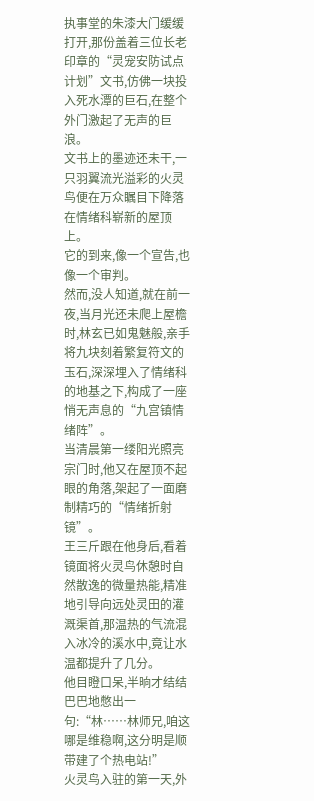执事堂的朱漆大门缓缓打开,那份盖着三位长老印章的“灵宠安防试点计划”文书,仿佛一块投入死水潭的巨石,在整个外门激起了无声的巨浪。
文书上的墨迹还未干,一只羽翼流光溢彩的火灵鸟便在万众瞩目下降落在情绪科崭新的屋顶上。
它的到来,像一个宣告,也像一个审判。
然而,没人知道,就在前一夜,当月光还未爬上屋檐时,林玄已如鬼魅般,亲手将九块刻着繁复符文的玉石,深深埋入了情绪科的地基之下,构成了一座悄无声息的“九宫镇情绪阵”。
当清晨第一缕阳光照亮宗门时,他又在屋顶不起眼的角落,架起了一面磨制精巧的“情绪折射镜”。
王三斤跟在他身后,看着镜面将火灵鸟休憩时自然散逸的微量热能,精准地引导向远处灵田的灌溉渠首,那温热的气流混入冰冷的溪水中,竟让水温都提升了几分。
他目瞪口呆,半晌才结结巴巴地憋出一句:“林……林师兄,咱这哪是维稳啊,这分明是顺带建了个热电站!”
火灵鸟入驻的第一天,外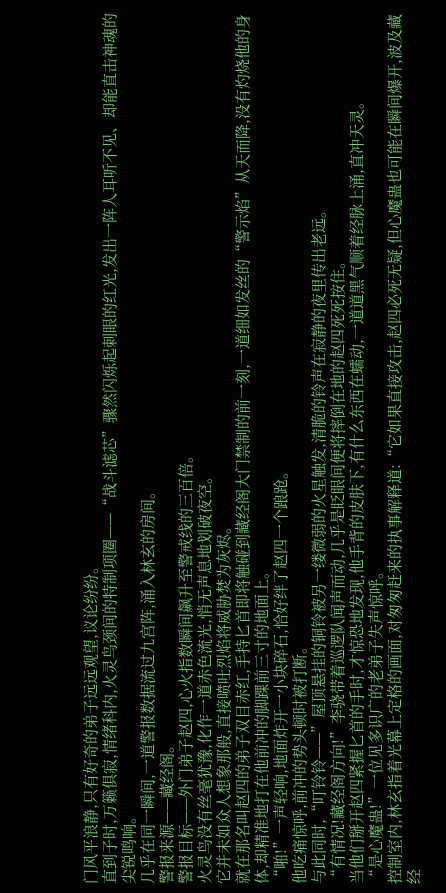门风平浪静,只有好奇的弟子远远观望,议论纷纷。
直到子时,万籁俱寂,情绪科内,火灵鸟颈间的特制项圈——“战斗滤芯”骤然闪烁起刺眼的红光,发出一阵人耳听不见、却能直击神魂的尖锐鸣响。
几乎在同一瞬间,一道警报数据流过九宫阵,涌入林玄的房间。
警报来源——藏经阁。
警报目标——外门弟子赵四,心火指数瞬间飙升至警戒线的三百倍。
火灵鸟没有丝毫犹豫,化作一道赤色流光,悄无声息地划破夜空。
它并未如众人想象那般,直接喷吐烈焰将威胁焚为灰烬。
就在那名叫赵四的弟子双目赤红,手持匕首即将触碰到藏经阁大门禁制的前一刻,一道细如发丝的“警示焰”从天而降,没有灼烧他的身体,却精准地打在他前冲的脚踝前三寸的地面上。
“啪!”一声轻响,地面炸开一小块碎石,恰好绊了赵四一个踉跄。
他吃痛惊呼,前冲的势头顿时被打断。
与此同时,“叮铃铃——”屋顶悬挂的铜铃被另一缕微弱的火星触发,清脆的铃声在寂静的夜里传出老远。
“有情况!藏经阁方向!”李骁带着巡逻队闻声而动,几乎是眨眼间便将摔倒在地的赵四死死按住。
当他们掰开赵四紧握匕首的手时,才惊恐地发现,他手背的皮肤下,有什么东西在蠕动,一道道黑气顺着经脉上涌,直冲天灵。
“是心魔蛊!”一位见多识广的老弟子失声惊呼。
控制室内,林玄指着光幕上定格的画面,对匆匆赶来的执事解释道:“它如果直接攻击,赵四必死无疑,但心魔蛊也可能在瞬间爆开,波及藏经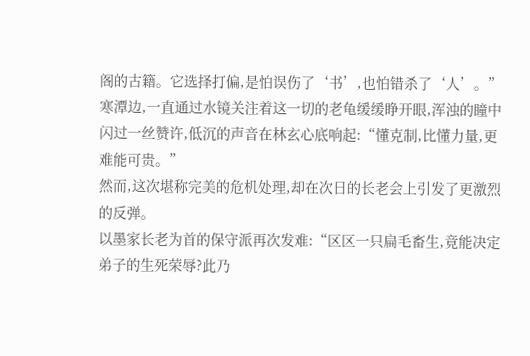阁的古籍。它选择打偏,是怕误伤了‘书’,也怕错杀了‘人’。”
寒潭边,一直通过水镜关注着这一切的老龟缓缓睁开眼,浑浊的瞳中闪过一丝赞许,低沉的声音在林玄心底响起:“懂克制,比懂力量,更难能可贵。”
然而,这次堪称完美的危机处理,却在次日的长老会上引发了更激烈的反弹。
以墨家长老为首的保守派再次发难:“区区一只扁毛畜生,竟能决定弟子的生死荣辱?此乃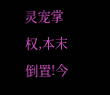灵宠掌权,本末倒置!今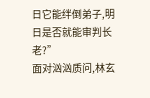日它能绊倒弟子,明日是否就能审判长老?”
面对汹汹质问,林玄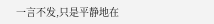一言不发,只是平静地在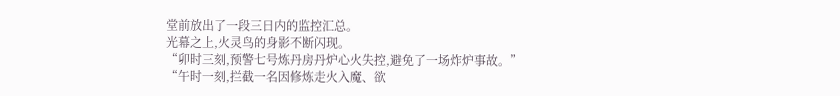堂前放出了一段三日内的监控汇总。
光幕之上,火灵鸟的身影不断闪现。
“卯时三刻,预警七号炼丹房丹炉心火失控,避免了一场炸炉事故。”
“午时一刻,拦截一名因修炼走火入魔、欲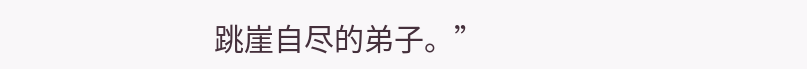跳崖自尽的弟子。”